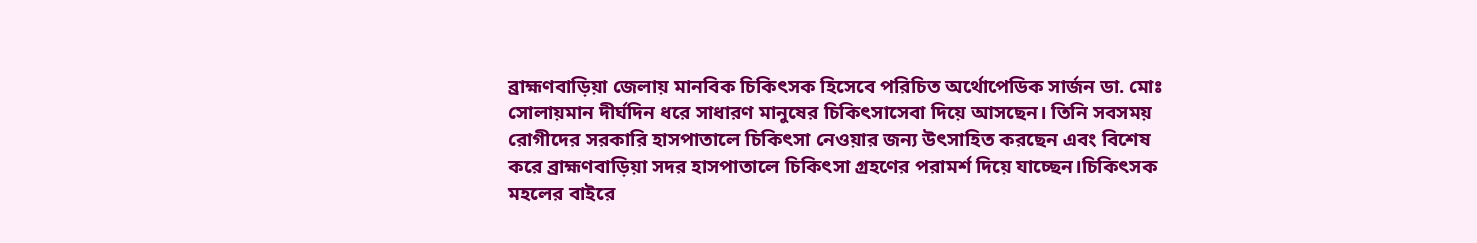ব্রাহ্মণবাড়িয়া জেলায় মানবিক চিকিৎসক হিসেবে পরিচিত অর্থোপেডিক সার্জন ডা. মোঃ সোলায়মান দীর্ঘদিন ধরে সাধারণ মানুষের চিকিৎসাসেবা দিয়ে আসছেন। তিনি সবসময় রোগীদের সরকারি হাসপাতালে চিকিৎসা নেওয়ার জন্য উৎসাহিত করছেন এবং বিশেষ করে ব্রাহ্মণবাড়িয়া সদর হাসপাতালে চিকিৎসা গ্রহণের পরামর্শ দিয়ে যাচ্ছেন।চিকিৎসক মহলের বাইরে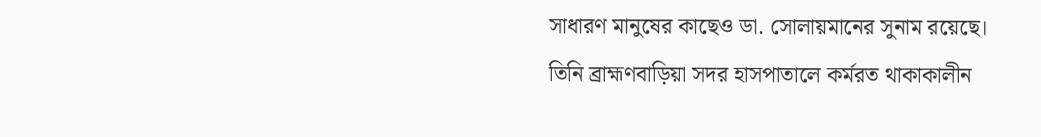সাধারণ মানুষের কাছেও ডা. সোলায়মানের সুনাম রয়েছে।
তিনি ব্রাহ্মণবাড়িয়া সদর হাসপাতালে কর্মরত থাকাকালীন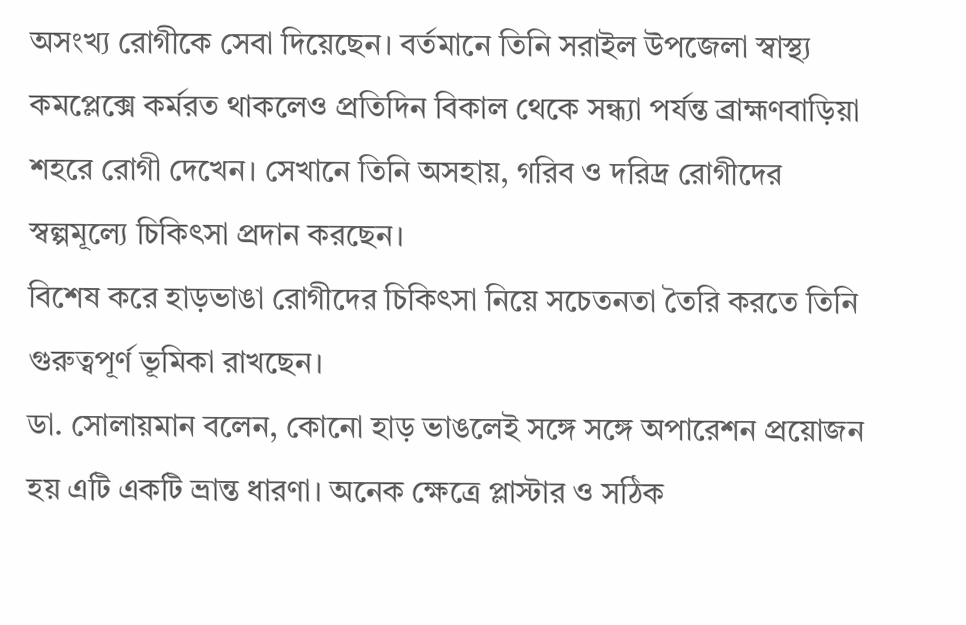অসংখ্য রোগীকে সেবা দিয়েছেন। বর্তমানে তিনি সরাইল উপজেলা স্বাস্থ্য কমপ্লেক্সে কর্মরত থাকলেও প্রতিদিন বিকাল থেকে সন্ধ্যা পর্যন্ত ব্রাহ্মণবাড়িয়া শহরে রোগী দেখেন। সেখানে তিনি অসহায়, গরিব ও দরিদ্র রোগীদের স্বল্পমূল্যে চিকিৎসা প্রদান করছেন।
বিশেষ করে হাড়ভাঙা রোগীদের চিকিৎসা নিয়ে সচেতনতা তৈরি করতে তিনি গুরুত্বপূর্ণ ভূমিকা রাখছেন।
ডা. সোলায়মান বলেন, কোনো হাড় ভাঙলেই সঙ্গে সঙ্গে অপারেশন প্রয়োজন হয় এটি একটি ভ্রান্ত ধারণা। অনেক ক্ষেত্রে প্লাস্টার ও সঠিক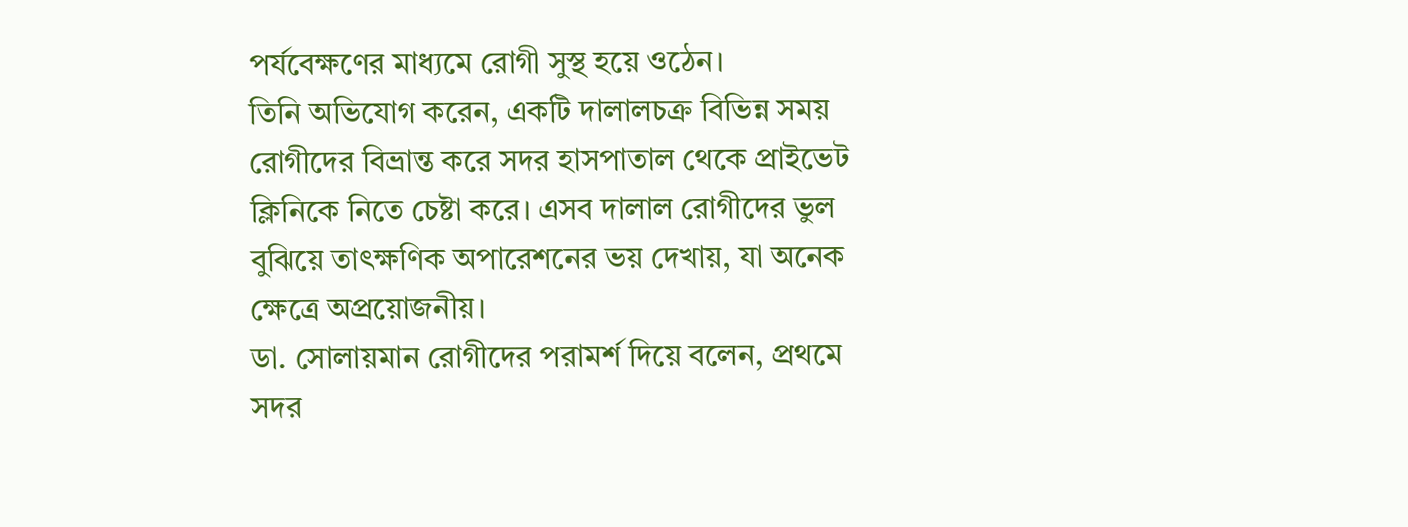পর্যবেক্ষণের মাধ্যমে রোগী সুস্থ হয়ে ওঠেন।
তিনি অভিযোগ করেন, একটি দালালচক্র বিভিন্ন সময় রোগীদের বিভ্রান্ত করে সদর হাসপাতাল থেকে প্রাইভেট ক্লিনিকে নিতে চেষ্টা করে। এসব দালাল রোগীদের ভুল বুঝিয়ে তাৎক্ষণিক অপারেশনের ভয় দেখায়, যা অনেক ক্ষেত্রে অপ্রয়োজনীয়।
ডা. সোলায়মান রোগীদের পরামর্শ দিয়ে বলেন, প্রথমে সদর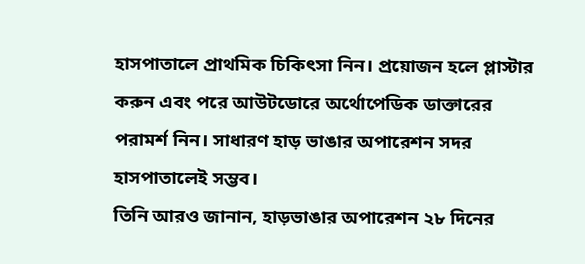হাসপাতালে প্রাথমিক চিকিৎসা নিন। প্রয়োজন হলে প্লাস্টার করুন এবং পরে আউটডোরে অর্থোপেডিক ডাক্তারের পরামর্শ নিন। সাধারণ হাড় ভাঙার অপারেশন সদর হাসপাতালেই সম্ভব।
তিনি আরও জানান, হাড়ভাঙার অপারেশন ২৮ দিনের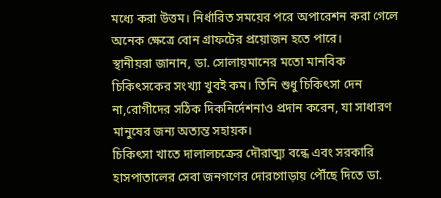মধ্যে করা উত্তম। নির্ধারিত সময়ের পরে অপারেশন করা গেলে অনেক ক্ষেত্রে বোন গ্রাফটের প্রয়োজন হতে পারে।
স্থানীয়রা জানান, ডা. সোলায়মানের মতো মানবিক চিকিৎসকের সংখ্যা খুবই কম। তিনি শুধু চিকিৎসা দেন না,রোগীদের সঠিক দিকনির্দেশনাও প্রদান করেন, যা সাধারণ মানুষের জন্য অত্যন্ত সহায়ক।
চিকিৎসা খাতে দালালচক্রের দৌরাত্ম্য বন্ধে এবং সরকারি হাসপাতালের সেবা জনগণের দোরগোড়ায় পৌঁছে দিতে ডা.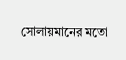সোলায়মানের মতো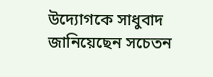উদ্যোগকে সাধুবাদ জানিয়েছেন সচেতন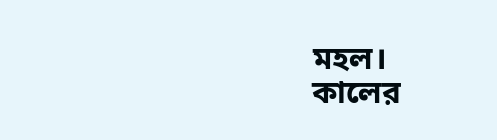মহল।
কালের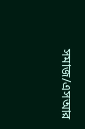সমাজ/এসআর